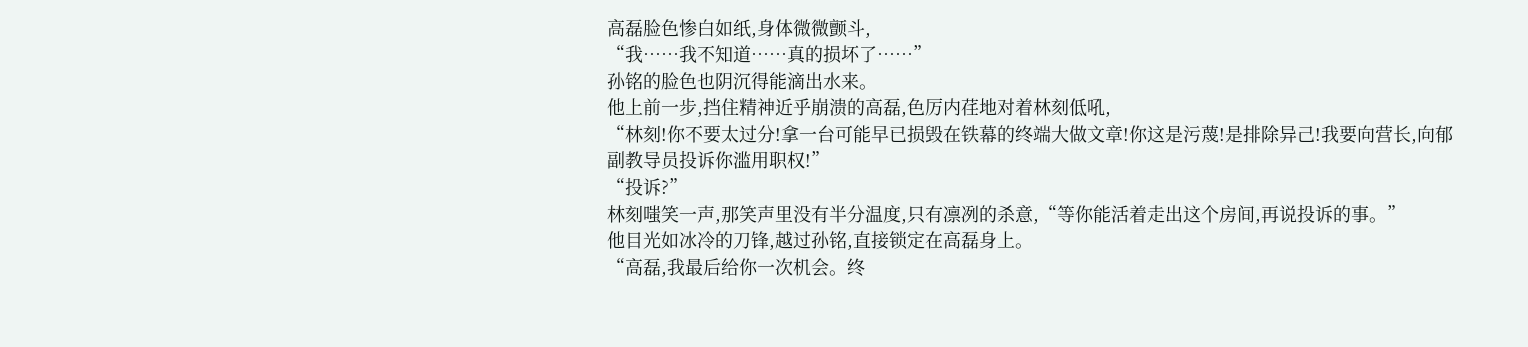高磊脸色惨白如纸,身体微微颤斗,
“我……我不知道……真的损坏了……”
孙铭的脸色也阴沉得能滴出水来。
他上前一步,挡住精神近乎崩溃的高磊,色厉内荏地对着林刻低吼,
“林刻!你不要太过分!拿一台可能早已损毁在铁幕的终端大做文章!你这是污蔑!是排除异己!我要向营长,向郁副教导员投诉你滥用职权!”
“投诉?”
林刻嗤笑一声,那笑声里没有半分温度,只有凛冽的杀意,“等你能活着走出这个房间,再说投诉的事。”
他目光如冰冷的刀锋,越过孙铭,直接锁定在高磊身上。
“高磊,我最后给你一次机会。终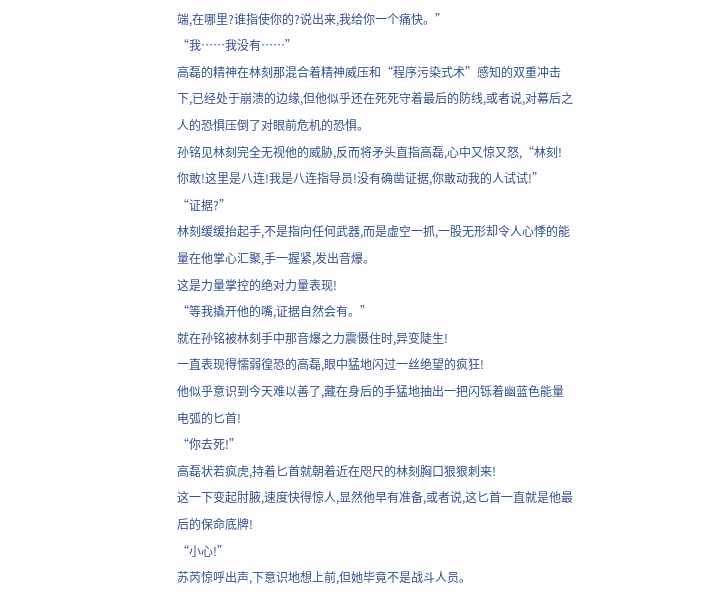端,在哪里?谁指使你的?说出来,我给你一个痛快。”
“我……我没有……”
高磊的精神在林刻那混合着精神威压和“程序污染式术”感知的双重冲击下,已经处于崩溃的边缘,但他似乎还在死死守着最后的防线,或者说,对幕后之人的恐惧压倒了对眼前危机的恐惧。
孙铭见林刻完全无视他的威胁,反而将矛头直指高磊,心中又惊又怒,“林刻!你敢!这里是八连!我是八连指导员!没有确凿证据,你敢动我的人试试!”
“证据?”
林刻缓缓抬起手,不是指向任何武器,而是虚空一抓,一股无形却令人心悸的能量在他掌心汇聚,手一握紧,发出音爆。
这是力量掌控的绝对力量表现!
“等我撬开他的嘴,证据自然会有。”
就在孙铭被林刻手中那音爆之力震慑住时,异变陡生!
一直表现得懦弱徨恐的高磊,眼中猛地闪过一丝绝望的疯狂!
他似乎意识到今天难以善了,藏在身后的手猛地抽出一把闪铄着幽蓝色能量电弧的匕首!
“你去死!”
高磊状若疯虎,持着匕首就朝着近在咫尺的林刻胸口狠狠刺来!
这一下变起肘腋,速度快得惊人,显然他早有准备,或者说,这匕首一直就是他最后的保命底牌!
“小心!”
苏芮惊呼出声,下意识地想上前,但她毕竟不是战斗人员。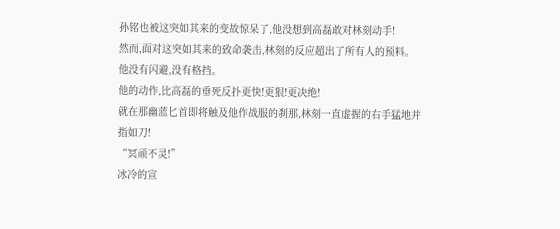孙铭也被这突如其来的变故惊呆了,他没想到高磊敢对林刻动手!
然而,面对这突如其来的致命袭击,林刻的反应超出了所有人的预料。
他没有闪避,没有格挡。
他的动作,比高磊的垂死反扑更快!更狠!更决绝!
就在那幽蓝匕首即将触及他作战服的刹那,林刻一直虚握的右手猛地并指如刀!
“冥顽不灵!”
冰冷的宣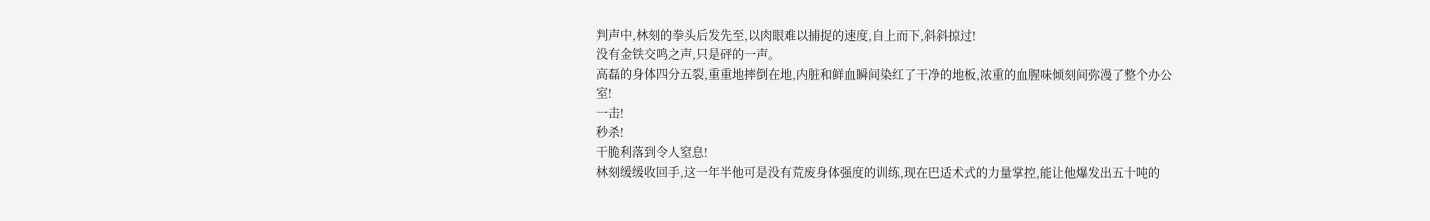判声中,林刻的拳头后发先至,以肉眼难以捕捉的速度,自上而下,斜斜掠过!
没有金铁交鸣之声,只是砰的一声。
高磊的身体四分五裂,重重地摔倒在地,内脏和鲜血瞬间染红了干净的地板,浓重的血腥味倾刻间弥漫了整个办公室!
一击!
秒杀!
干脆利落到令人窒息!
林刻缓缓收回手,这一年半他可是没有荒废身体强度的训练,现在巴适术式的力量掌控,能让他爆发出五十吨的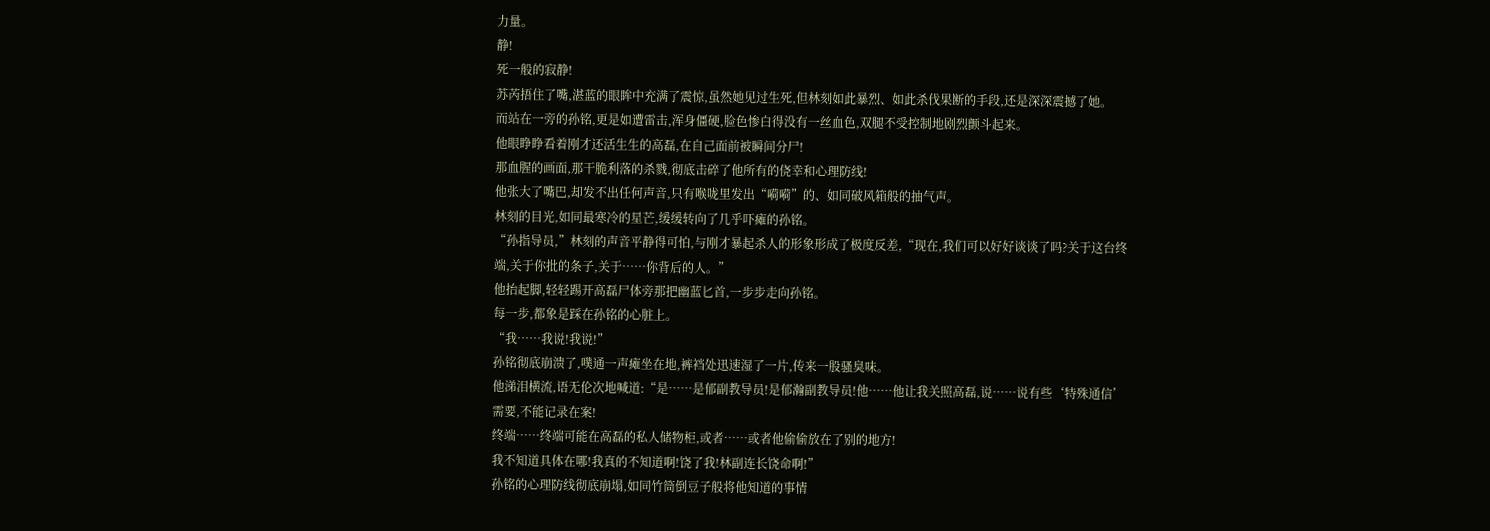力量。
静!
死一般的寂静!
苏芮捂住了嘴,湛蓝的眼眸中充满了震惊,虽然她见过生死,但林刻如此暴烈、如此杀伐果断的手段,还是深深震撼了她。
而站在一旁的孙铭,更是如遭雷击,浑身僵硬,脸色惨白得没有一丝血色,双腿不受控制地剧烈颤斗起来。
他眼睁睁看着刚才还活生生的高磊,在自己面前被瞬间分尸!
那血腥的画面,那干脆利落的杀戮,彻底击碎了他所有的侥幸和心理防线!
他张大了嘴巴,却发不出任何声音,只有喉咙里发出“嗬嗬”的、如同破风箱般的抽气声。
林刻的目光,如同最寒冷的星芒,缓缓转向了几乎吓瘫的孙铭。
“孙指导员,”林刻的声音平静得可怕,与刚才暴起杀人的形象形成了极度反差,“现在,我们可以好好谈谈了吗?关于这台终端,关于你批的条子,关于……你背后的人。”
他抬起脚,轻轻踢开高磊尸体旁那把幽蓝匕首,一步步走向孙铭。
每一步,都象是踩在孙铭的心脏上。
“我……我说!我说!”
孙铭彻底崩溃了,噗通一声瘫坐在地,裤裆处迅速湿了一片,传来一股骚臭味。
他涕泪横流,语无伦次地喊道:“是……是郁副教导员!是郁瀚副教导员!他……他让我关照高磊,说……说有些‘特殊通信’需要,不能记录在案!
终端……终端可能在高磊的私人储物柜,或者……或者他偷偷放在了别的地方!
我不知道具体在哪!我真的不知道啊!饶了我!林副连长饶命啊!”
孙铭的心理防线彻底崩塌,如同竹筒倒豆子般将他知道的事情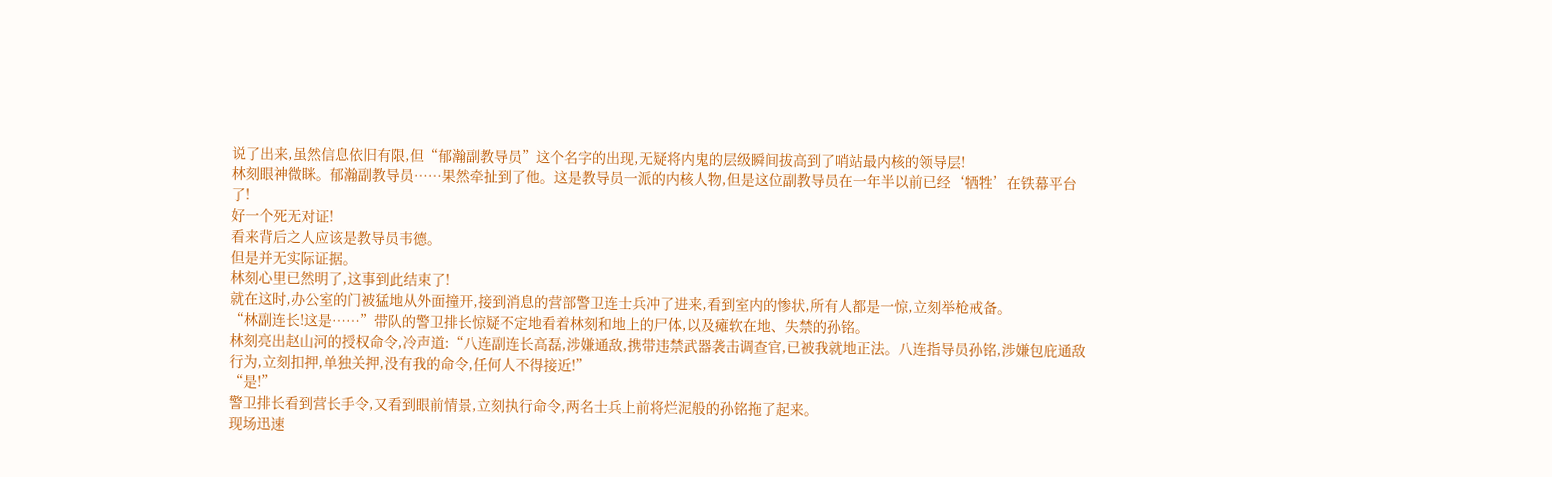说了出来,虽然信息依旧有限,但“郁瀚副教导员”这个名字的出现,无疑将内鬼的层级瞬间拔高到了哨站最内核的领导层!
林刻眼神微眯。郁瀚副教导员……果然牵扯到了他。这是教导员一派的内核人物,但是这位副教导员在一年半以前已经‘牺牲’在铁幕平台了!
好一个死无对证!
看来背后之人应该是教导员韦德。
但是并无实际证据。
林刻心里已然明了,这事到此结束了!
就在这时,办公室的门被猛地从外面撞开,接到消息的营部警卫连士兵冲了进来,看到室内的惨状,所有人都是一惊,立刻举枪戒备。
“林副连长!这是……”带队的警卫排长惊疑不定地看着林刻和地上的尸体,以及瘫软在地、失禁的孙铭。
林刻亮出赵山河的授权命令,冷声道:“八连副连长高磊,涉嫌通敌,携带违禁武器袭击调查官,已被我就地正法。八连指导员孙铭,涉嫌包庇通敌行为,立刻扣押,单独关押,没有我的命令,任何人不得接近!”
“是!”
警卫排长看到营长手令,又看到眼前情景,立刻执行命令,两名士兵上前将烂泥般的孙铭拖了起来。
现场迅速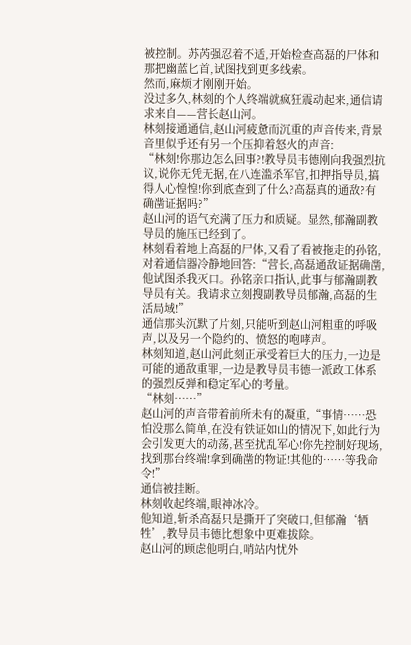被控制。苏芮强忍着不适,开始检查高磊的尸体和那把幽蓝匕首,试图找到更多线索。
然而,麻烦才刚刚开始。
没过多久,林刻的个人终端就疯狂震动起来,通信请求来自——营长赵山河。
林刻接通通信,赵山河疲惫而沉重的声音传来,背景音里似乎还有另一个压抑着怒火的声音:
“林刻!你那边怎么回事?!教导员韦德刚向我强烈抗议,说你无凭无据,在八连滥杀军官,扣押指导员,搞得人心惶惶!你到底查到了什么?高磊真的通敌?有确凿证据吗?”
赵山河的语气充满了压力和质疑。显然,郁瀚副教导员的施压已经到了。
林刻看着地上高磊的尸体,又看了看被拖走的孙铭,对着通信器冷静地回答:“营长,高磊通敌证据确凿,他试图杀我灭口。孙铭亲口指认,此事与郁瀚副教导员有关。我请求立刻搜副教导员郁瀚,高磊的生活局域!”
通信那头沉默了片刻,只能听到赵山河粗重的呼吸声,以及另一个隐约的、愤怒的咆哮声。
林刻知道,赵山河此刻正承受着巨大的压力,一边是可能的通敌重罪,一边是教导员韦德一派政工体系的强烈反弹和稳定军心的考量。
“林刻……”
赵山河的声音带着前所未有的凝重,“事情……恐怕没那么简单,在没有铁证如山的情况下,如此行为会引发更大的动荡,甚至扰乱军心!你先控制好现场,找到那台终端!拿到确凿的物证!其他的……等我命令!”
通信被挂断。
林刻收起终端,眼神冰冷。
他知道,斩杀高磊只是撕开了突破口,但郁瀚‘牺牲’,教导员韦德比想象中更难拔除。
赵山河的顾虑他明白,哨站内忧外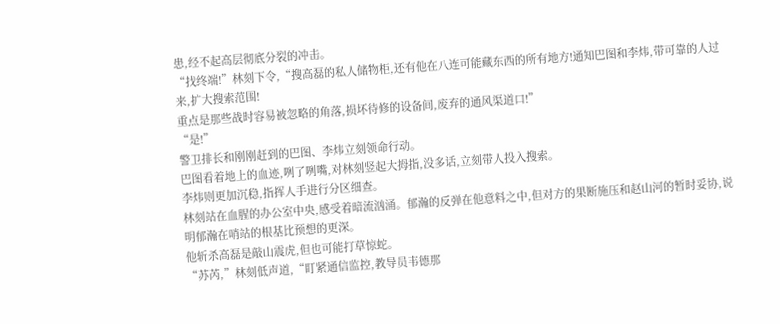患,经不起高层彻底分裂的冲击。
“找终端!”林刻下令,“搜高磊的私人储物柜,还有他在八连可能藏东西的所有地方!通知巴图和李炜,带可靠的人过来,扩大搜索范围!
重点是那些战时容易被忽略的角落,损坏待修的设备间,废弃的通风渠道口!”
“是!”
警卫排长和刚刚赶到的巴图、李炜立刻领命行动。
巴图看着地上的血迹,咧了咧嘴,对林刻竖起大拇指,没多话,立刻带人投入搜索。
李炜则更加沉稳,指挥人手进行分区细查。
林刻站在血腥的办公室中央,感受着暗流汹涌。郁瀚的反弹在他意料之中,但对方的果断施压和赵山河的暂时妥协,说明郁瀚在哨站的根基比预想的更深。
他斩杀高磊是敲山震虎,但也可能打草惊蛇。
“苏芮,”林刻低声道,“盯紧通信监控,教导员韦德那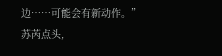边……可能会有新动作。”
苏芮点头,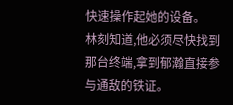快速操作起她的设备。
林刻知道,他必须尽快找到那台终端,拿到郁瀚直接参与通敌的铁证。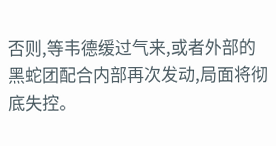否则,等韦德缓过气来,或者外部的黑蛇团配合内部再次发动,局面将彻底失控。